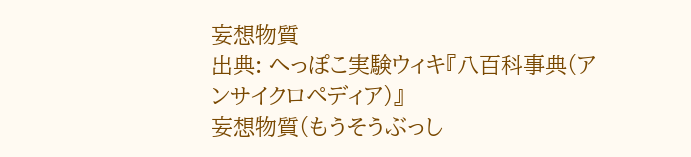妄想物質
出典: へっぽこ実験ウィキ『八百科事典(アンサイクロペディア)』
妄想物質(もうそうぶっし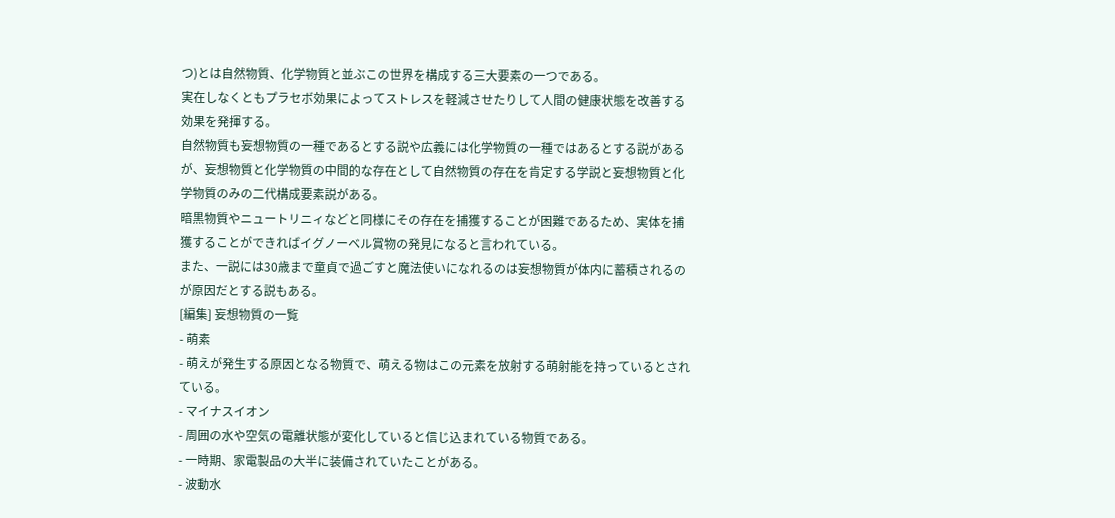つ)とは自然物質、化学物質と並ぶこの世界を構成する三大要素の一つである。
実在しなくともプラセボ効果によってストレスを軽減させたりして人間の健康状態を改善する効果を発揮する。
自然物質も妄想物質の一種であるとする説や広義には化学物質の一種ではあるとする説があるが、妄想物質と化学物質の中間的な存在として自然物質の存在を肯定する学説と妄想物質と化学物質のみの二代構成要素説がある。
暗黒物質やニュートリニィなどと同様にその存在を捕獲することが困難であるため、実体を捕獲することができればイグノーベル賞物の発見になると言われている。
また、一説には30歳まで童貞で過ごすと魔法使いになれるのは妄想物質が体内に蓄積されるのが原因だとする説もある。
[編集] 妄想物質の一覧
- 萌素
- 萌えが発生する原因となる物質で、萌える物はこの元素を放射する萌射能を持っているとされている。
- マイナスイオン
- 周囲の水や空気の電離状態が変化していると信じ込まれている物質である。
- 一時期、家電製品の大半に装備されていたことがある。
- 波動水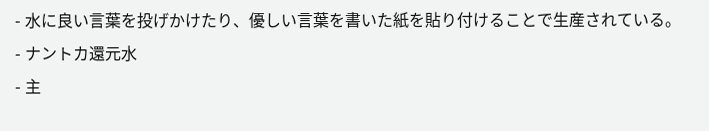- 水に良い言葉を投げかけたり、優しい言葉を書いた紙を貼り付けることで生産されている。
- ナントカ還元水
- 主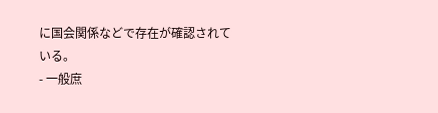に国会関係などで存在が確認されている。
- 一般庶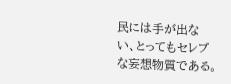民には手が出ない、とってもセレブな妄想物質である。